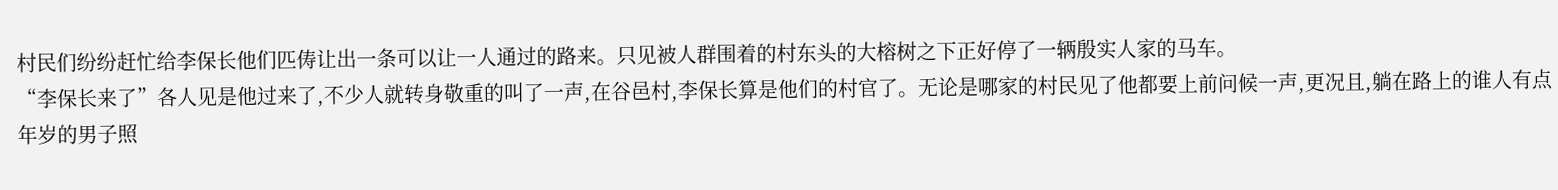村民们纷纷赶忙给李保长他们匹俦让出一条可以让一人通过的路来。只见被人群围着的村东头的大榕树之下正好停了一辆殷实人家的马车。
“李保长来了”各人见是他过来了,不少人就转身敬重的叫了一声,在谷邑村,李保长算是他们的村官了。无论是哪家的村民见了他都要上前问候一声,更况且,躺在路上的谁人有点年岁的男子照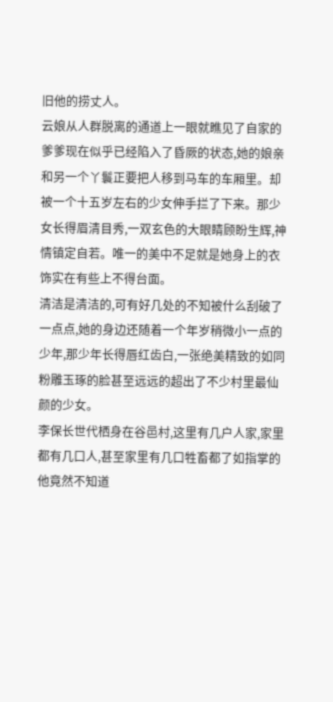旧他的捞丈人。
云娘从人群脱离的通道上一眼就瞧见了自家的爹爹现在似乎已经陷入了昏厥的状态,她的娘亲和另一个丫鬟正要把人移到马车的车厢里。却被一个十五岁左右的少女伸手拦了下来。那少女长得眉清目秀,一双玄色的大眼睛顾盼生辉,神情镇定自若。唯一的美中不足就是她身上的衣饰实在有些上不得台面。
清洁是清洁的,可有好几处的不知被什么刮破了一点点,她的身边还随着一个年岁稍微小一点的少年,那少年长得唇红齿白,一张绝美精致的如同粉雕玉琢的脸甚至远远的超出了不少村里最仙颜的少女。
李保长世代栖身在谷邑村,这里有几户人家,家里都有几口人,甚至家里有几口牲畜都了如指掌的他竟然不知道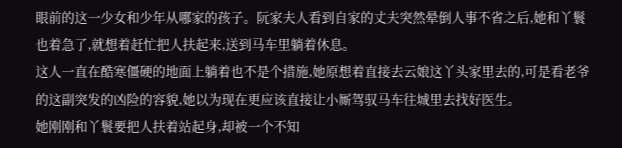眼前的这一少女和少年从哪家的孩子。阮家夫人看到自家的丈夫突然晕倒人事不省之后,她和丫鬟也着急了,就想着赶忙把人扶起来,送到马车里躺着休息。
这人一直在酷寒僵硬的地面上躺着也不是个措施,她原想着直接去云娘这丫头家里去的,可是看老爷的这副突发的凶险的容貌,她以为现在更应该直接让小厮驾驭马车往城里去找好医生。
她刚刚和丫鬟要把人扶着站起身,却被一个不知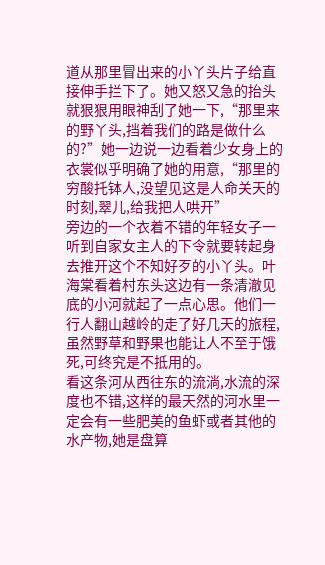道从那里冒出来的小丫头片子给直接伸手拦下了。她又怒又急的抬头就狠狠用眼神刮了她一下,“那里来的野丫头,挡着我们的路是做什么的?”她一边说一边看着少女身上的衣裳似乎明确了她的用意,“那里的穷酸托钵人,没望见这是人命关天的时刻,翠儿,给我把人哄开”
旁边的一个衣着不错的年轻女子一听到自家女主人的下令就要转起身去推开这个不知好歹的小丫头。叶海棠看着村东头这边有一条清澈见底的小河就起了一点心思。他们一行人翻山越岭的走了好几天的旅程,虽然野草和野果也能让人不至于饿死,可终究是不抵用的。
看这条河从西往东的流淌,水流的深度也不错,这样的最天然的河水里一定会有一些肥美的鱼虾或者其他的水产物,她是盘算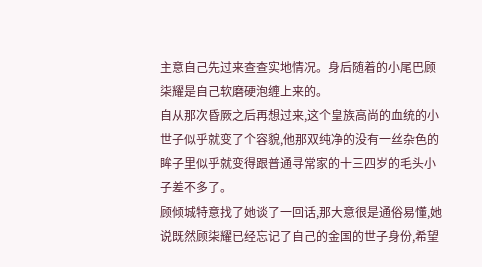主意自己先过来查查实地情况。身后随着的小尾巴顾柒耀是自己软磨硬泡缠上来的。
自从那次昏厥之后再想过来,这个皇族高尚的血统的小世子似乎就变了个容貌,他那双纯净的没有一丝杂色的眸子里似乎就变得跟普通寻常家的十三四岁的毛头小子差不多了。
顾倾城特意找了她谈了一回话,那大意很是通俗易懂,她说既然顾柒耀已经忘记了自己的金国的世子身份,希望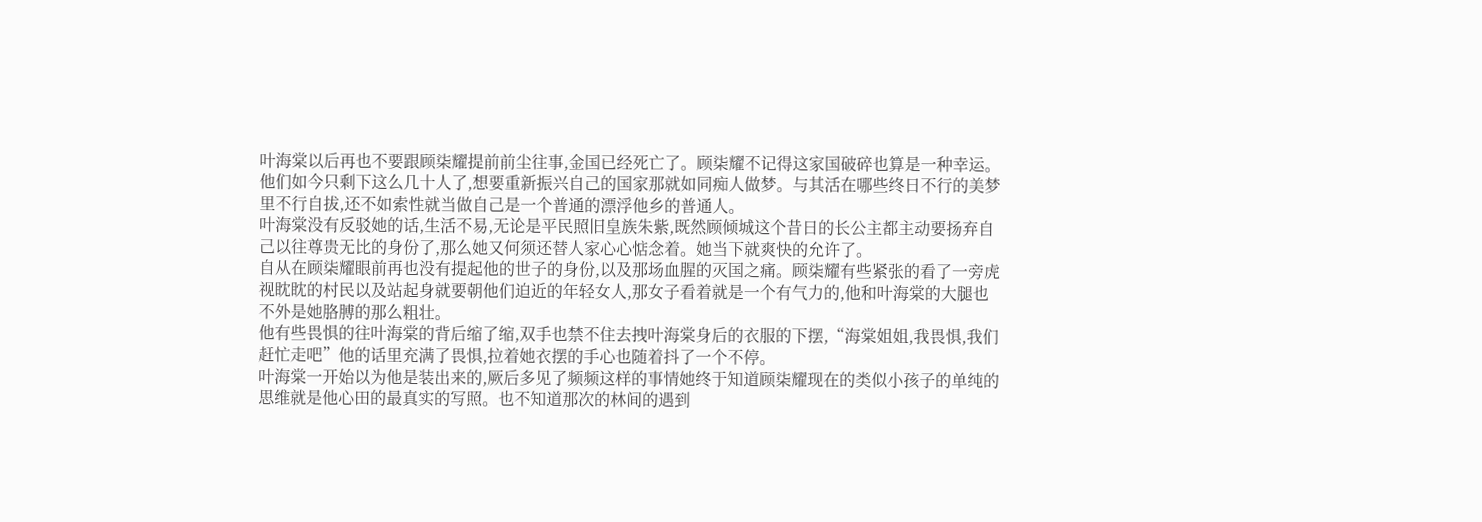叶海棠以后再也不要跟顾柒耀提前前尘往事,金国已经死亡了。顾柒耀不记得这家国破碎也算是一种幸运。
他们如今只剩下这么几十人了,想要重新振兴自己的国家那就如同痴人做梦。与其活在哪些终日不行的美梦里不行自拔,还不如索性就当做自己是一个普通的漂浮他乡的普通人。
叶海棠没有反驳她的话,生活不易,无论是平民照旧皇族朱紫,既然顾倾城这个昔日的长公主都主动要扬弃自己以往尊贵无比的身份了,那么她又何须还替人家心心惦念着。她当下就爽快的允许了。
自从在顾柒耀眼前再也没有提起他的世子的身份,以及那场血腥的灭国之痛。顾柒耀有些紧张的看了一旁虎视眈眈的村民以及站起身就要朝他们迫近的年轻女人,那女子看着就是一个有气力的,他和叶海棠的大腿也不外是她胳膊的那么粗壮。
他有些畏惧的往叶海棠的背后缩了缩,双手也禁不住去拽叶海棠身后的衣服的下摆,“海棠姐姐,我畏惧,我们赶忙走吧”他的话里充满了畏惧,拉着她衣摆的手心也随着抖了一个不停。
叶海棠一开始以为他是装出来的,厥后多见了频频这样的事情她终于知道顾柒耀现在的类似小孩子的单纯的思维就是他心田的最真实的写照。也不知道那次的林间的遇到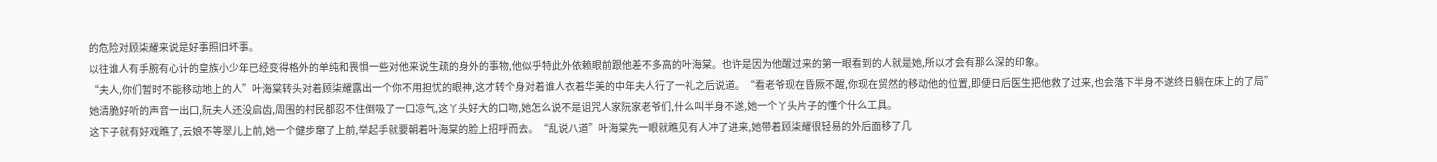的危险对顾柒耀来说是好事照旧坏事。
以往谁人有手腕有心计的皇族小少年已经变得格外的单纯和畏惧一些对他来说生疏的身外的事物,他似乎特此外依赖眼前跟他差不多高的叶海棠。也许是因为他醒过来的第一眼看到的人就是她,所以才会有那么深的印象。
“夫人,你们暂时不能移动地上的人”叶海棠转头对着顾柒耀露出一个你不用担忧的眼神,这才转个身对着谁人衣着华美的中年夫人行了一礼之后说道。“看老爷现在昏厥不醒,你现在贸然的移动他的位置,即便日后医生把他救了过来,也会落下半身不遂终日躺在床上的了局”
她清脆好听的声音一出口,阮夫人还没启齿,周围的村民都忍不住倒吸了一口凉气,这丫头好大的口吻,她怎么说不是诅咒人家阮家老爷们,什么叫半身不遂,她一个丫头片子的懂个什么工具。
这下子就有好戏瞧了,云娘不等翠儿上前,她一个健步窜了上前,举起手就要朝着叶海棠的脸上招呼而去。“乱说八道”叶海棠先一眼就瞧见有人冲了进来,她带着顾柒耀很轻易的外后面移了几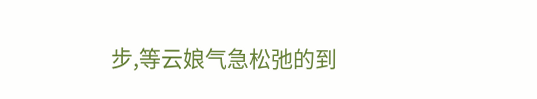步,等云娘气急松弛的到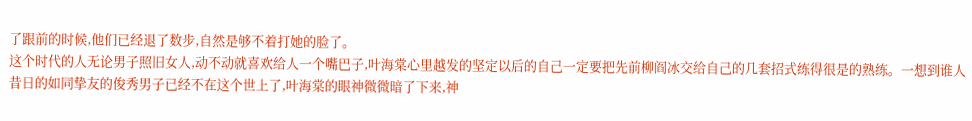了跟前的时候,他们已经退了数步,自然是够不着打她的脸了。
这个时代的人无论男子照旧女人,动不动就喜欢给人一个嘴巴子,叶海棠心里越发的坚定以后的自己一定要把先前柳阎冰交给自己的几套招式练得很是的熟练。一想到谁人昔日的如同挚友的俊秀男子已经不在这个世上了,叶海棠的眼神微微暗了下来,神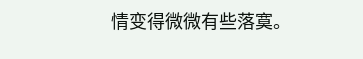情变得微微有些落寞。